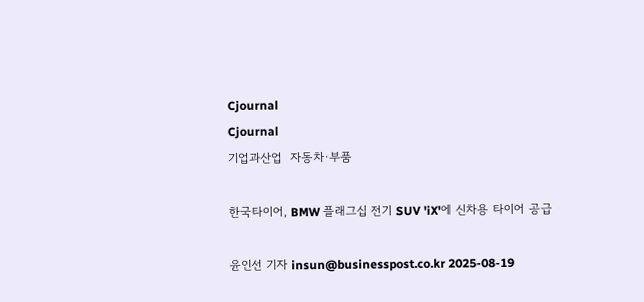Cjournal
Cjournal
기업과산업  자동차·부품

한국타이어, BMW 플래그십 전기 SUV 'iX'에 신차용 타이어 공급

윤인선 기자 insun@businesspost.co.kr 2025-08-19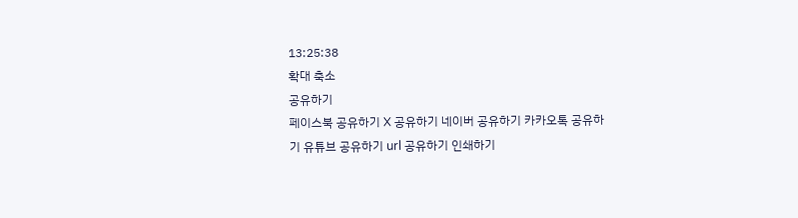13:25:38
확대 축소
공유하기
페이스북 공유하기 X 공유하기 네이버 공유하기 카카오톡 공유하기 유튜브 공유하기 url 공유하기 인쇄하기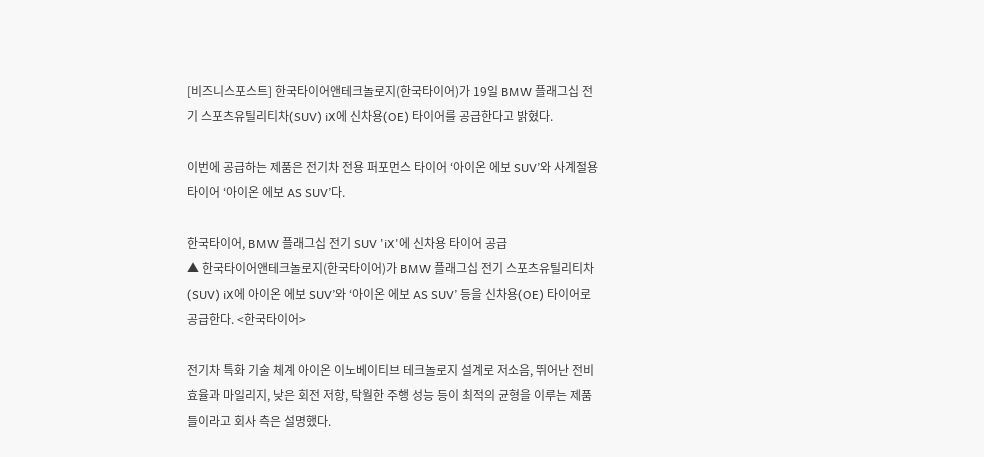[비즈니스포스트] 한국타이어앤테크놀로지(한국타이어)가 19일 BMW 플래그십 전기 스포츠유틸리티차(SUV) iX에 신차용(OE) 타이어를 공급한다고 밝혔다.

이번에 공급하는 제품은 전기차 전용 퍼포먼스 타이어 ‘아이온 에보 SUV’와 사계절용 타이어 ‘아이온 에보 AS SUV’다.

한국타이어, BMW 플래그십 전기 SUV 'iX'에 신차용 타이어 공급
▲ 한국타이어앤테크놀로지(한국타이어)가 BMW 플래그십 전기 스포츠유틸리티차(SUV) iX에 아이온 에보 SUV’와 ‘아이온 에보 AS SUV’ 등을 신차용(OE) 타이어로 공급한다. <한국타이어>

전기차 특화 기술 체계 아이온 이노베이티브 테크놀로지 설계로 저소음, 뛰어난 전비 효율과 마일리지, 낮은 회전 저항, 탁월한 주행 성능 등이 최적의 균형을 이루는 제품들이라고 회사 측은 설명했다.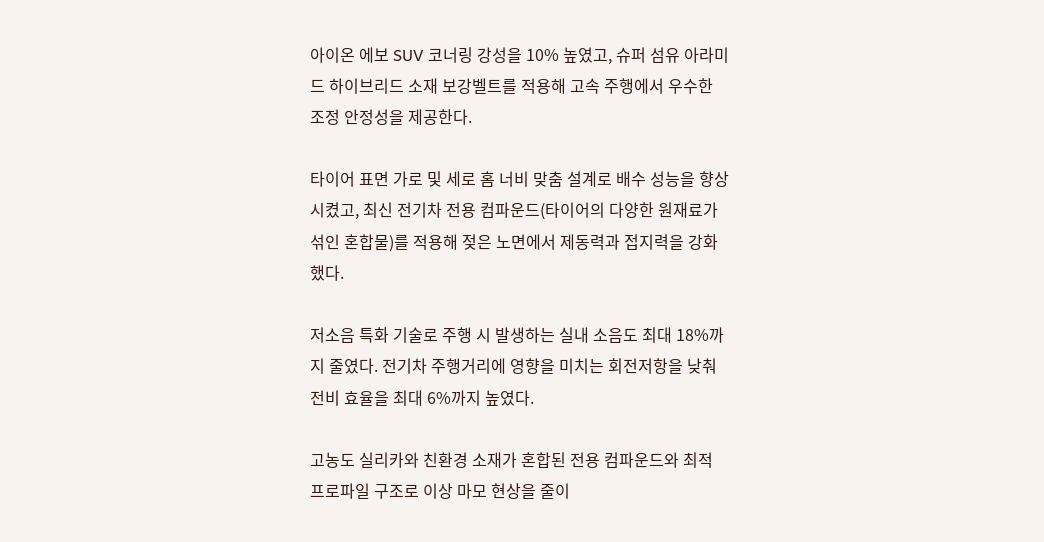아이온 에보 SUV 코너링 강성을 10% 높였고, 슈퍼 섬유 아라미드 하이브리드 소재 보강벨트를 적용해 고속 주행에서 우수한 조정 안정성을 제공한다.

타이어 표면 가로 및 세로 홈 너비 맞춤 설계로 배수 성능을 향상시켰고, 최신 전기차 전용 컴파운드(타이어의 다양한 원재료가 섞인 혼합물)를 적용해 젖은 노면에서 제동력과 접지력을 강화했다.

저소음 특화 기술로 주행 시 발생하는 실내 소음도 최대 18%까지 줄였다. 전기차 주행거리에 영향을 미치는 회전저항을 낮춰 전비 효율을 최대 6%까지 높였다.

고농도 실리카와 친환경 소재가 혼합된 전용 컴파운드와 최적 프로파일 구조로 이상 마모 현상을 줄이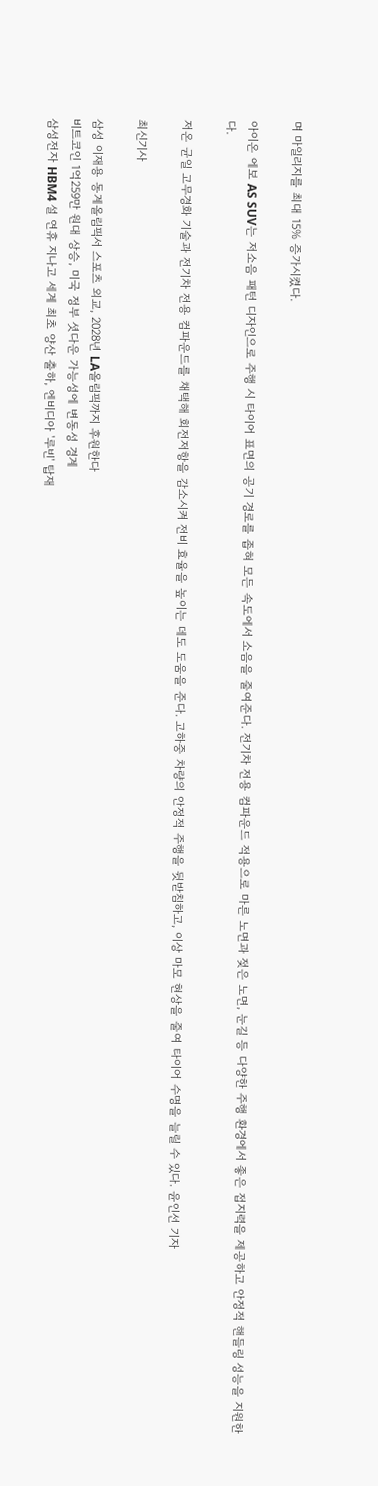며 마일리지를 최대 15% 증가시켰다.

아이온 에보 AS SUV는 저소음 패턴 디자인으로 주행 시 타이어 표면의 공기 경로를 좁혀 모든 속도에서 소음을 줄여준다. 전기차 전용 컴파운드 적용으로 마른 노면과 젖은 노면, 눈길 등 다양한 주행 환경에서 좋은 접지력을 제공하고 안정적 핸들링 성능을 지원한다.

저온 균일 고무경화 기술과 전기차 전용 컴파운드를 채택해 회전저항을 감소시켜 전비 효율을 높이는 데도 도움을 준다. 고하중 차량의 안정적 주행을 뒷받침하고, 이상 마모 현상을 줄여 타이어 수명을 늘릴 수 있다. 윤인선 기자

최신기사

삼성 이재용 동계올림픽서 스포츠 외교, 2028년 LA올림픽까지 후원한다
비트코인 1억259만 원대 상승, 미국 정부 셧다운 가능성에 변동성 경계
삼성전자 HBM4 설 연휴 지나고 세계 최초 양산 출하, 엔비디아 '루빈' 탑재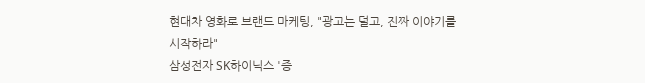현대차 영화로 브랜드 마케팅, "광고는 덜고, 진짜 이야기를 시작하라"
삼성전자 SK하이닉스 '증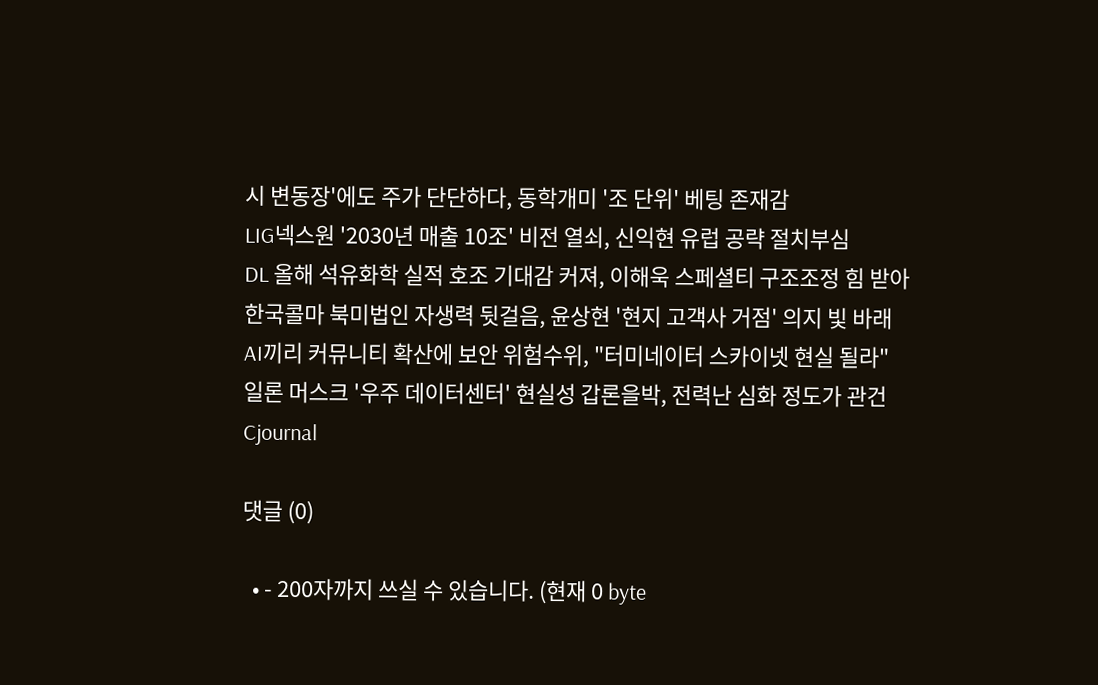시 변동장'에도 주가 단단하다, 동학개미 '조 단위' 베팅 존재감
LIG넥스원 '2030년 매출 10조' 비전 열쇠, 신익현 유럽 공략 절치부심
DL 올해 석유화학 실적 호조 기대감 커져, 이해욱 스페셜티 구조조정 힘 받아
한국콜마 북미법인 자생력 뒷걸음, 윤상현 '현지 고객사 거점' 의지 빛 바래
AI끼리 커뮤니티 확산에 보안 위험수위, "터미네이터 스카이넷 현실 될라"
일론 머스크 '우주 데이터센터' 현실성 갑론을박, 전력난 심화 정도가 관건
Cjournal

댓글 (0)

  • - 200자까지 쓰실 수 있습니다. (현재 0 byte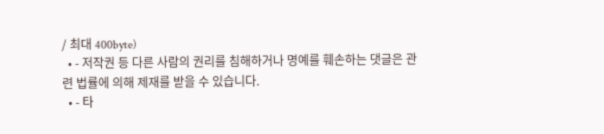/ 최대 400byte)
  • - 저작권 등 다른 사람의 권리를 침해하거나 명예를 훼손하는 댓글은 관련 법률에 의해 제재를 받을 수 있습니다.
  • - 타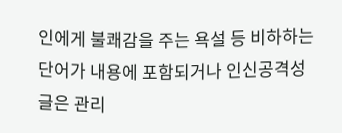인에게 불쾌감을 주는 욕설 등 비하하는 단어가 내용에 포함되거나 인신공격성 글은 관리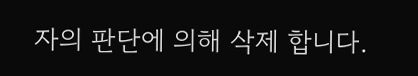자의 판단에 의해 삭제 합니다.